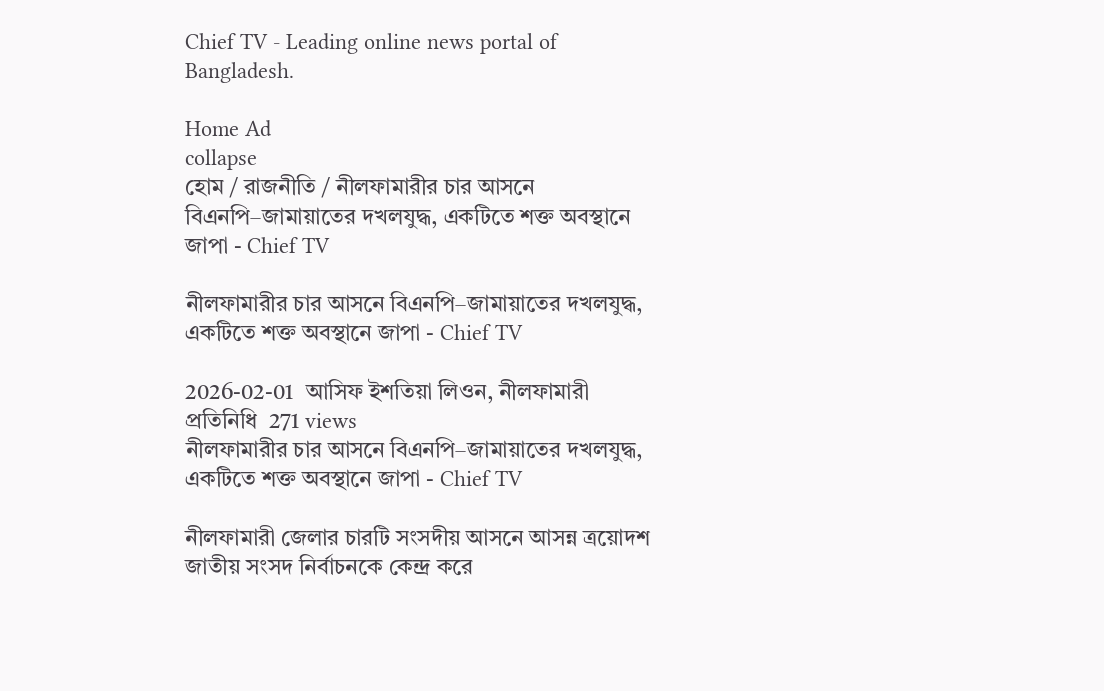Chief TV - Leading online news portal of Bangladesh.

Home Ad
collapse
হোম / রাজনীতি / নীলফামারীর চার আসনে বিএনপি–জামায়াতের দখলযুদ্ধ, একটিতে শক্ত অবস্থানে জাপা - Chief TV

নীলফামারীর চার আসনে বিএনপি–জামায়াতের দখলযুদ্ধ, একটিতে শক্ত অবস্থানে জাপা - Chief TV

2026-02-01  আসিফ ইশতিয়া লিওন, নীলফামারী প্রতিনিধি  271 views
নীলফামারীর চার আসনে বিএনপি–জামায়াতের দখলযুদ্ধ, একটিতে শক্ত অবস্থানে জাপা - Chief TV

নীলফামারী জেলার চারটি সংসদীয় আসনে আসন্ন ত্রয়োদশ জাতীয় সংসদ নির্বাচনকে কেন্দ্র করে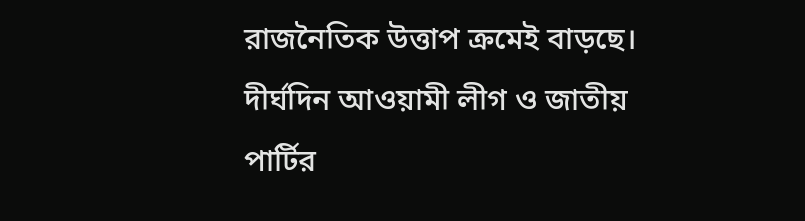রাজনৈতিক উত্তাপ ক্রমেই বাড়ছে। দীর্ঘদিন আওয়ামী লীগ ও জাতীয় পার্টির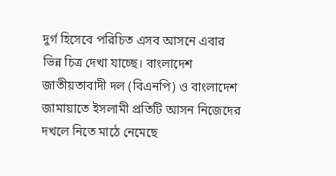দুর্গ হিসেবে পরিচিত এসব আসনে এবার ভিন্ন চিত্র দেখা যাচ্ছে। বাংলাদেশ জাতীয়তাবাদী দল (বিএনপি) ও বাংলাদেশ জামায়াতে ইসলামী প্রতিটি আসন নিজেদের দখলে নিতে মাঠে নেমেছে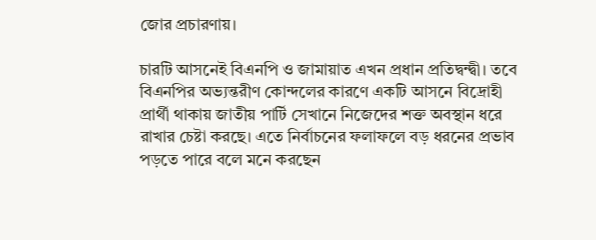জোর প্রচারণায়।

চারটি আসনেই বিএনপি ও জামায়াত এখন প্রধান প্রতিদ্বন্দ্বী। তবে বিএনপির অভ্যন্তরীণ কোন্দলের কারণে একটি আসনে বিদ্রোহী প্রার্থী থাকায় জাতীয় পার্টি সেখানে নিজেদের শক্ত অবস্থান ধরে রাখার চেষ্টা করছে। এতে নির্বাচনের ফলাফলে বড় ধরনের প্রভাব পড়তে পারে বলে মনে করছেন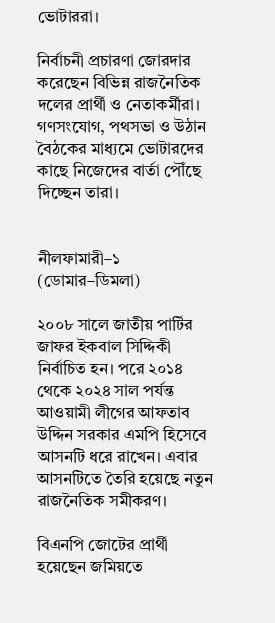ভোটাররা।

নির্বাচনী প্রচারণা জোরদার করেছেন বিভিন্ন রাজনৈতিক দলের প্রার্থী ও নেতাকর্মীরা। গণসংযোগ, পথসভা ও উঠান বৈঠকের মাধ্যমে ভোটারদের কাছে নিজেদের বার্তা পৌঁছে দিচ্ছেন তারা।


নীলফামারী–১ (ডোমার–ডিমলা)

২০০৮ সালে জাতীয় পার্টির জাফর ইকবাল সিদ্দিকী নির্বাচিত হন। পরে ২০১৪ থেকে ২০২৪ সাল পর্যন্ত আওয়ামী লীগের আফতাব উদ্দিন সরকার এমপি হিসেবে আসনটি ধরে রাখেন। এবার আসনটিতে তৈরি হয়েছে নতুন রাজনৈতিক সমীকরণ।

বিএনপি জোটের প্রার্থী হয়েছেন জমিয়তে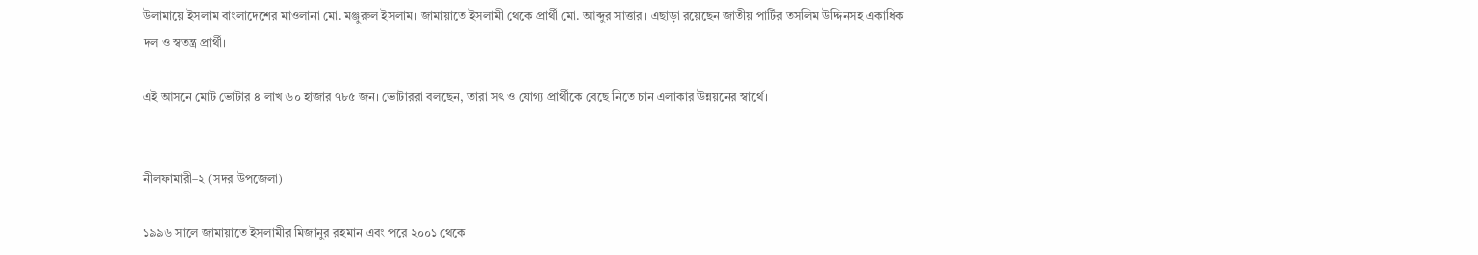উলামায়ে ইসলাম বাংলাদেশের মাওলানা মো. মঞ্জুরুল ইসলাম। জামায়াতে ইসলামী থেকে প্রার্থী মো. আব্দুর সাত্তার। এছাড়া রয়েছেন জাতীয় পার্টির তসলিম উদ্দিনসহ একাধিক দল ও স্বতন্ত্র প্রার্থী।

এই আসনে মোট ভোটার ৪ লাখ ৬০ হাজার ৭৮৫ জন। ভোটাররা বলছেন, তারা সৎ ও যোগ্য প্রার্থীকে বেছে নিতে চান এলাকার উন্নয়নের স্বার্থে।


নীলফামারী–২ (সদর উপজেলা)

১৯৯৬ সালে জামায়াতে ইসলামীর মিজানুর রহমান এবং পরে ২০০১ থেকে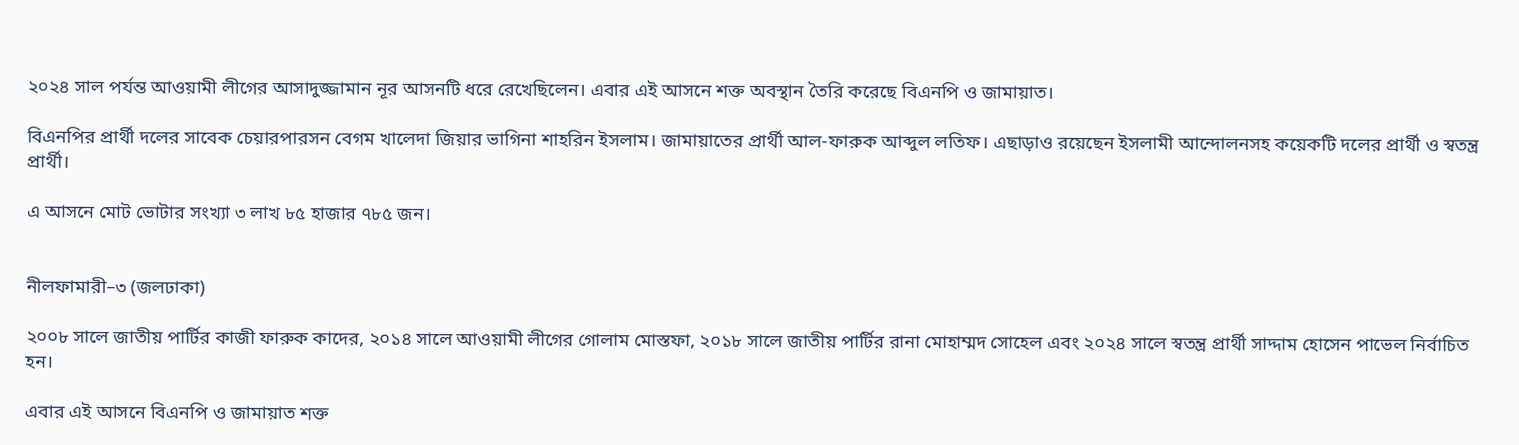২০২৪ সাল পর্যন্ত আওয়ামী লীগের আসাদুজ্জামান নূর আসনটি ধরে রেখেছিলেন। এবার এই আসনে শক্ত অবস্থান তৈরি করেছে বিএনপি ও জামায়াত।

বিএনপির প্রার্থী দলের সাবেক চেয়ারপারসন বেগম খালেদা জিয়ার ভাগিনা শাহরিন ইসলাম। জামায়াতের প্রার্থী আল-ফারুক আব্দুল লতিফ। এছাড়াও রয়েছেন ইসলামী আন্দোলনসহ কয়েকটি দলের প্রার্থী ও স্বতন্ত্র প্রার্থী।

এ আসনে মোট ভোটার সংখ্যা ৩ লাখ ৮৫ হাজার ৭৮৫ জন।


নীলফামারী–৩ (জলঢাকা)

২০০৮ সালে জাতীয় পার্টির কাজী ফারুক কাদের, ২০১৪ সালে আওয়ামী লীগের গোলাম মোস্তফা, ২০১৮ সালে জাতীয় পার্টির রানা মোহাম্মদ সোহেল এবং ২০২৪ সালে স্বতন্ত্র প্রার্থী সাদ্দাম হোসেন পাভেল নির্বাচিত হন।

এবার এই আসনে বিএনপি ও জামায়াত শক্ত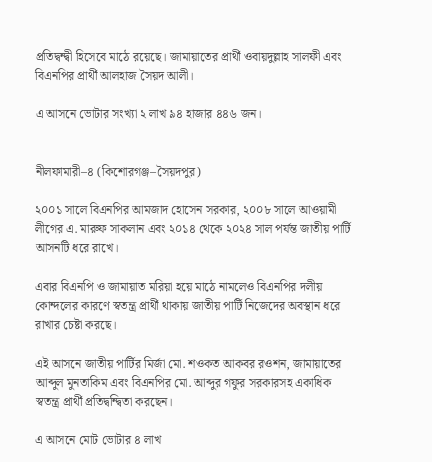প্রতিদ্বন্দ্বী হিসেবে মাঠে রয়েছে। জামায়াতের প্রার্থী ওবায়দুল্লাহ সালফী এবং বিএনপির প্রার্থী আলহাজ সৈয়দ আলী।

এ আসনে ভোটার সংখ্যা ২ লাখ ৯৪ হাজার ৪৪৬ জন।


নীলফামারী–৪ (কিশোরগঞ্জ–সৈয়দপুর)

২০০১ সালে বিএনপির আমজাদ হোসেন সরকার, ২০০৮ সালে আওয়ামী লীগের এ. মারুফ সাকলান এবং ২০১৪ থেকে ২০২৪ সাল পর্যন্ত জাতীয় পার্টি আসনটি ধরে রাখে।

এবার বিএনপি ও জামায়াত মরিয়া হয়ে মাঠে নামলেও বিএনপির দলীয় কোন্দলের কারণে স্বতন্ত্র প্রার্থী থাকায় জাতীয় পার্টি নিজেদের অবস্থান ধরে রাখার চেষ্টা করছে।

এই আসনে জাতীয় পার্টির মির্জা মো. শওকত আকবর রওশন, জামায়াতের আব্দুল মুনতাকিম এবং বিএনপির মো. আব্দুর গফুর সরকারসহ একাধিক স্বতন্ত্র প্রার্থী প্রতিদ্বন্দ্বিতা করছেন।

এ আসনে মোট ভোটার ৪ লাখ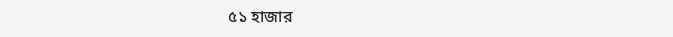৫১ হাজার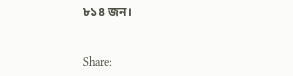৮১৪ জন।


Share: